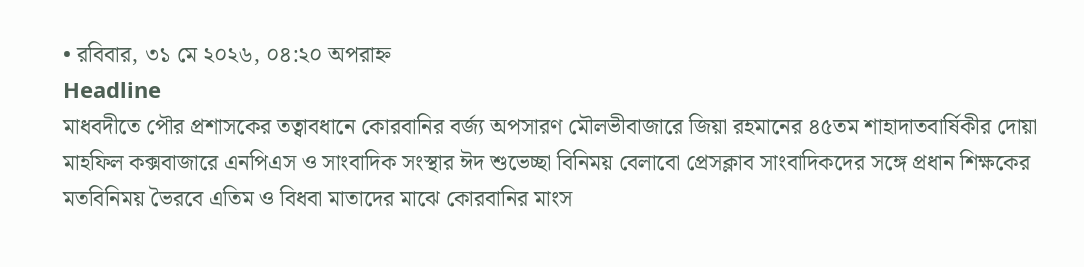• রবিবার, ৩১ মে ২০২৬, ০৪:২০ অপরাহ্ন
Headline
মাধবদীতে পৌর প্রশাসকের তত্বাবধানে কোরবানির বর্জ্য অপসারণ মৌলভীবাজারে জিয়া রহমানের ৪৫তম শাহাদাতবার্ষিকীর দোয়া মাহফিল কক্সবাজারে এনপিএস ও সাংবাদিক সংস্থার ঈদ শুভেচ্ছা বিনিময় বেলাবো প্রেসক্লাব সাংবাদিকদের সঙ্গে প্রধান শিক্ষকের মতবিনিময় ভৈরবে এতিম ও‌‌ বিধবা মাতাদের মাঝে কোরবানির মাংস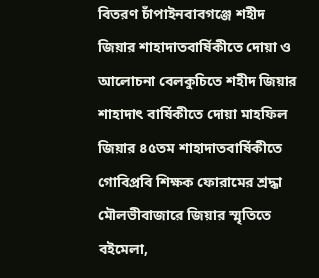বিতরণ চাঁপাইনবাবগঞ্জে শহীদ জিয়ার শাহাদাতবার্ষিকীতে দোয়া ও আলোচনা বেলকুচিতে শহীদ জিয়ার শাহাদাৎ বার্ষিকীতে দোয়া মাহফিল জিয়ার ৪৫তম শাহাদাতবার্ষিকীতে গোবিপ্রবি শিক্ষক ফোরামের শ্রদ্ধা মৌলভীবাজারে জিয়ার স্মৃতিতে বইমেলা,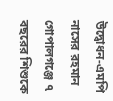উদ্বোধন-এমপি নাসের রহমান গোপালগঞ্জে ৭ বছরের শিশুকে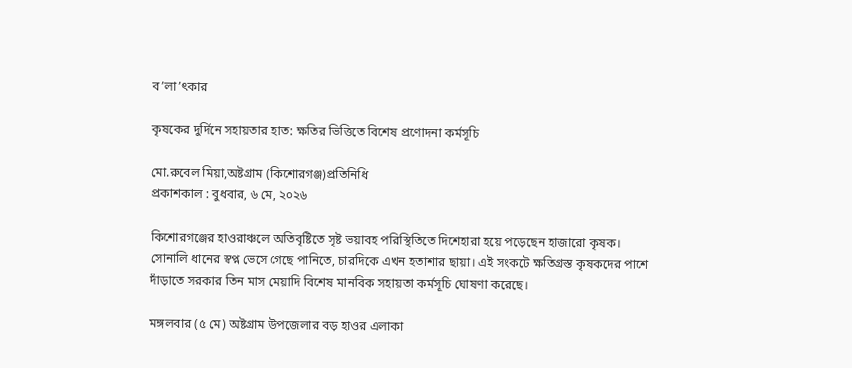ব’লা’ৎকার

কৃষকের দুর্দিনে সহায়তার হাত: ক্ষতির ভিত্তিতে বিশেষ প্রণোদনা কর্মসূচি

মো.রুবেল মিয়া,অষ্টগ্রাম (কিশোরগঞ্জ)প্রতিনিধি
প্রকাশকাল : বুধবার, ৬ মে, ২০২৬

কিশোরগঞ্জের হাওরাঞ্চলে অতিবৃষ্টিতে সৃষ্ট ভয়াবহ পরিস্থিতিতে দিশেহারা হয়ে পড়েছেন হাজারো কৃষক। সোনালি ধানের স্বপ্ন ভেসে গেছে পানিতে, চারদিকে এখন হতাশার ছায়া। এই সংকটে ক্ষতিগ্রস্ত কৃষকদের পাশে দাঁড়াতে সরকার তিন মাস মেয়াদি বিশেষ মানবিক সহায়তা কর্মসূচি ঘোষণা করেছে।

মঙ্গলবার (৫ মে) অষ্টগ্রাম উপজেলার বড় হাওর এলাকা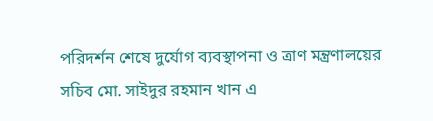পরিদর্শন শেষে দুর্যোগ ব্যবস্থাপনা ও ত্রাণ মন্ত্রণালয়ের সচিব মো. সাইদুর রহমান খান এ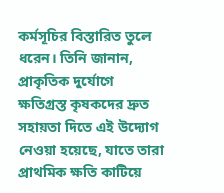কর্মসূচির বিস্তারিত তুলে ধরেন। তিনি জানান, প্রাকৃতিক দুর্যোগে ক্ষতিগ্রস্ত কৃষকদের দ্রুত সহায়তা দিতে এই উদ্যোগ নেওয়া হয়েছে, যাতে তারা প্রাথমিক ক্ষতি কাটিয়ে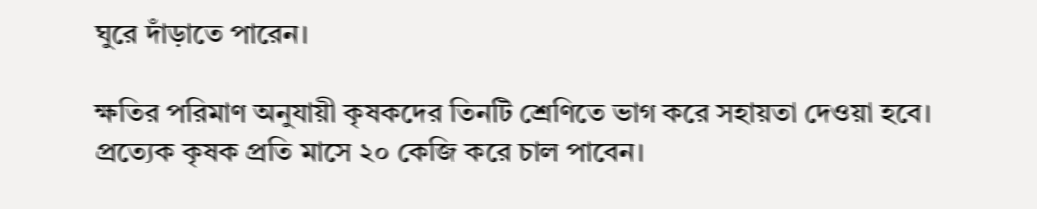ঘুরে দাঁড়াতে পারেন।

ক্ষতির পরিমাণ অনুযায়ী কৃষকদের তিনটি শ্রেণিতে ভাগ করে সহায়তা দেওয়া হবে। প্রত্যেক কৃষক প্রতি মাসে ২০ কেজি করে চাল পাবেন।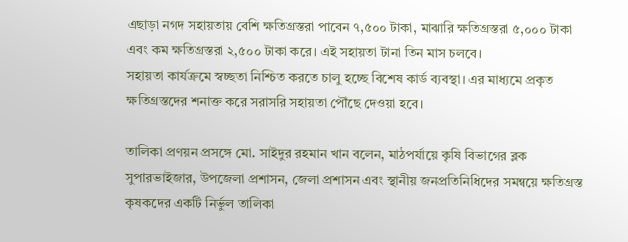এছাড়া নগদ সহায়তায় বেশি ক্ষতিগ্রস্তরা পাবেন ৭,৫০০ টাকা, মাঝারি ক্ষতিগ্রস্তরা ৫,০০০ টাকা এবং কম ক্ষতিগ্রস্তরা ২,৫০০ টাকা করে। এই সহায়তা টানা তিন মাস চলবে।
সহায়তা কার্যক্রমে স্বচ্ছতা নিশ্চিত করতে চালু হচ্ছে বিশেষ কার্ড ব্যবস্থা। এর মাধ্যমে প্রকৃত ক্ষতিগ্রস্তদের শনাক্ত করে সরাসরি সহায়তা পৌঁছে দেওয়া হবে।

তালিকা প্রণয়ন প্রসঙ্গে মো. সাইদুর রহমান খান বলেন, মাঠপর্যায়ে কৃষি বিভাগের ব্লক সুপারভাইজার, উপজেলা প্রশাসন, জেলা প্রশাসন এবং স্থানীয় জনপ্রতিনিধিদের সমন্বয়ে ক্ষতিগ্রস্ত কৃষকদের একটি নির্ভুল তালিকা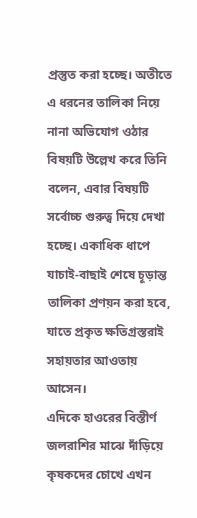প্রস্তুত করা হচ্ছে। অতীতে এ ধরনের তালিকা নিয়ে নানা অভিযোগ ওঠার বিষয়টি উল্লেখ করে তিনি বলেন, এবার বিষয়টি সর্বোচ্চ গুরুত্ব দিয়ে দেখা হচ্ছে। একাধিক ধাপে যাচাই-বাছাই শেষে চূড়ান্ত তালিকা প্রণয়ন করা হবে, যাতে প্রকৃত ক্ষতিগ্রস্তরাই সহায়তার আওতায় আসেন।
এদিকে হাওরের বিস্তীর্ণ জলরাশির মাঝে দাঁড়িয়ে কৃষকদের চোখে এখন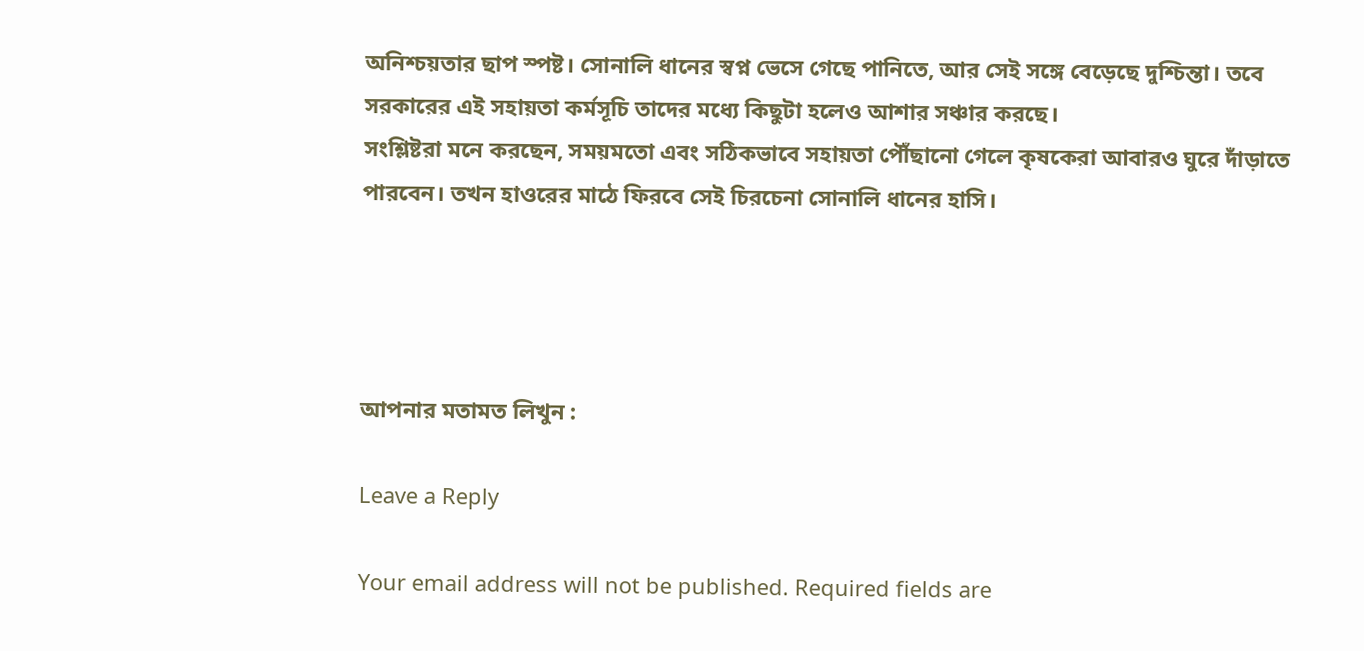অনিশ্চয়তার ছাপ স্পষ্ট। সোনালি ধানের স্বপ্ন ভেসে গেছে পানিতে, আর সেই সঙ্গে বেড়েছে দুশ্চিন্তা। তবে সরকারের এই সহায়তা কর্মসূচি তাদের মধ্যে কিছুটা হলেও আশার সঞ্চার করছে।
সংশ্লিষ্টরা মনে করছেন, সময়মতো এবং সঠিকভাবে সহায়তা পৌঁছানো গেলে কৃষকেরা আবারও ঘুরে দাঁড়াতে পারবেন। তখন হাওরের মাঠে ফিরবে সেই চিরচেনা সোনালি ধানের হাসি।




আপনার মতামত লিখুন :

Leave a Reply

Your email address will not be published. Required fields are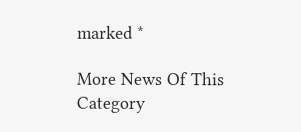marked *

More News Of This Category